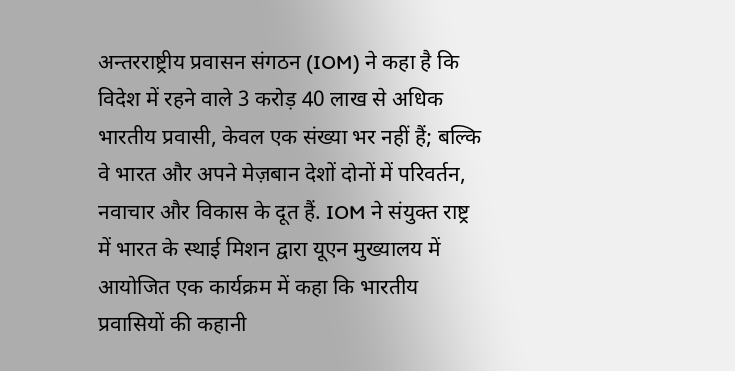अन्तरराष्ट्रीय प्रवासन संगठन (IOM) ने कहा है कि विदेश में रहने वाले 3 करोड़ 40 लाख से अधिक भारतीय प्रवासी, केवल एक संख्या भर नहीं हैं; बल्कि वे भारत और अपने मेज़बान देशों दोनों में परिवर्तन, नवाचार और विकास के दूत हैं. IOM ने संयुक्त राष्ट्र में भारत के स्थाई मिशन द्वारा यूएन मुख्यालय में आयोजित एक कार्यक्रम में कहा कि भारतीय प्रवासियों की कहानी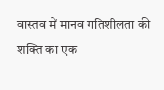वास्तव में मानव गतिशीलता की शक्ति का एक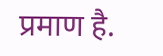प्रमाण है.